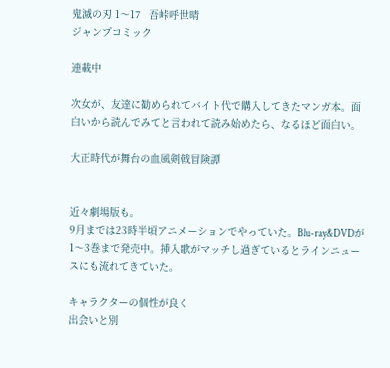鬼滅の刃 1〜17   吾峠呼世晴
ジャンプコミック

連載中

次女が、友達に勧められてバイト代で購入してきたマンガ本。面白いから読んでみてと言われて読み始めたら、なるほど面白い。

大正時代が舞台の血風剣戟冒険譚


近々劇場版も。
9月までは23時半頃アニメーションでやっていた。Blu-ray&DVDが1〜3巻まで発売中。挿入歌がマッチし過ぎているとラインニュースにも流れてきていた。

キャラクターの個性が良く
出会いと別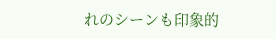れのシーンも印象的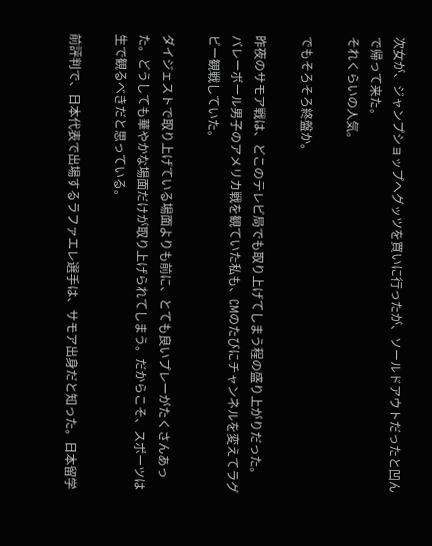次女が、ジャンプショップへグッツを買いに行ったが、ソールドアウトだったと凹んで帰って来た。
それくらいの人気。

でもそろそろ終盤か。

昨夜のサモア戦は、どこのテレビ局でも取り上げてしまう程の盛り上がりだった。
バレーボール男子のアメリカ戦を観ていた私も、CMのたびにチャンネルを変えてラグビー観戦していた。

ダイジェストで取り上げている場面よりも前に、とても良いプレーがたくさんあった。どうしても華やかな場面だけが取り上げられてしまう。だからこそ、スポーツは生で観るべきだと思っている。

前評判で、日本代表で出場するラファエレ選手は、サモア出身だと知った。日本留学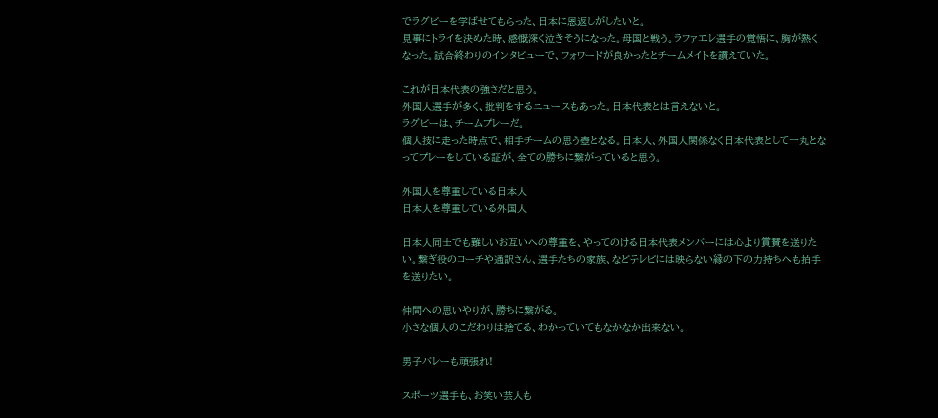でラグビーを学ばせてもらった、日本に恩返しがしたいと。
見事にトライを決めた時、感慨深く泣きそうになった。母国と戦う。ラファエレ選手の覚悟に、胸が熱くなった。試合終わりのインタビューで、フォワードが良かったとチームメイトを讃えていた。

これが日本代表の強さだと思う。
外国人選手が多く、批判をするニュースもあった。日本代表とは言えないと。
ラグビーは、チームプレーだ。
個人技に走った時点で、相手チームの思う壺となる。日本人、外国人関係なく日本代表として一丸となってプレーをしている証が、全ての勝ちに繋がっていると思う。

外国人を尊重している日本人
日本人を尊重している外国人

日本人同士でも難しいお互いへの尊重を、やってのける日本代表メンバーには心より賞賛を送りたい。繋ぎ役のコーチや通訳さん、選手たちの家族、などテレビには映らない縁の下の力持ちへも拍手を送りたい。

仲間への思いやりが、勝ちに繋がる。
小さな個人のこだわりは捨てる、わかっていてもなかなか出来ない。

男子バレーも頑張れ!

スポーツ選手も、お笑い芸人も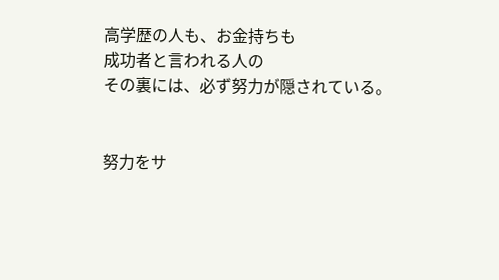高学歴の人も、お金持ちも
成功者と言われる人の
その裏には、必ず努力が隠されている。


努力をサ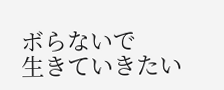ボらないで
生きていきたい